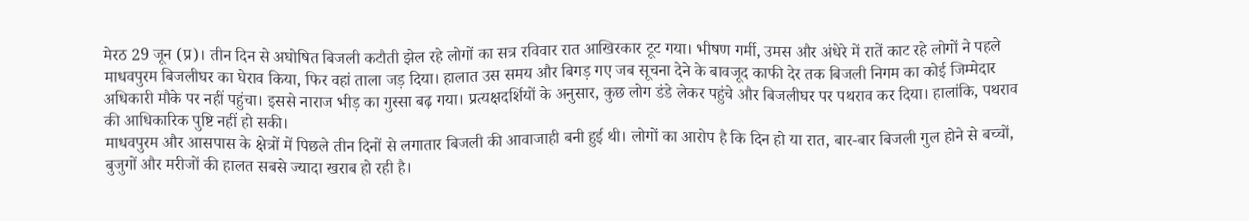मेरठ 29 जून (प्र)। तीन दिन से अघोषित बिजली कटौती झेल रहे लोगों का सत्र रविवार रात आखिरकार टूट गया। भीषण गर्मी, उमस और अंधेरे में रातें काट रहे लोगों ने पहले माधवपुरम बिजलीघर का घेराव किया, फिर वहां ताला जड़ दिया। हालात उस समय और बिगड़ गए जब सूचना देने के बावजूद काफी देर तक बिजली निगम का कोई जिम्मेदार अधिकारी मौके पर नहीं पहुंचा। इससे नाराज भीड़ का गुस्सा बढ़ गया। प्रत्यक्षदर्शियों के अनुसार, कुछ लोग डंडे लेकर पहुंचे और बिजलीघर पर पथराव कर दिया। हालांकि, पथराव की आधिकारिक पुष्टि नहीं हो सकी।
माधवपुरम और आसपास के क्षेत्रों में पिछले तीन दिनों से लगातार बिजली की आवाजाही बनी हुई थी। लोगों का आरोप है कि दिन हो या रात, बार-बार बिजली गुल होने से बच्चों, बुजुगों और मरीजों की हालत सबसे ज्यादा खराब हो रही है।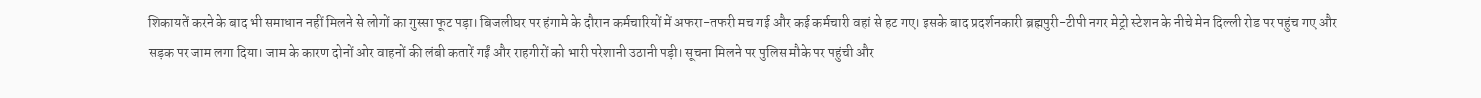शिकायतें करने के बाद भी समाधान नहीं मिलने से लोगों का गुस्सा फूट पड़ा। बिजलीघर पर हंगामे के दौरान कर्मचारियों में अफरा-तफरी मच गई और कई कर्मचारी वहां से हट गए। इसके बाद प्रदर्शनकारी ब्रह्मपुरी-टीपी नगर मेट्रो स्टेशन के नीचे मेन दिल्ली रोड पर पहुंच गए और सड़क पर जाम लगा दिया। जाम के कारण दोनों ओर वाहनों की लंबी कतारें गईं और राहगीरों को भारी परेशानी उठानी पड़ी। सूचना मिलने पर पुलिस मौके पर पहुंची और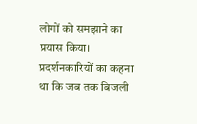लोगों को समझाने का प्रयास किया।
प्रदर्शनकारियों का कहना था कि जब तक बिजली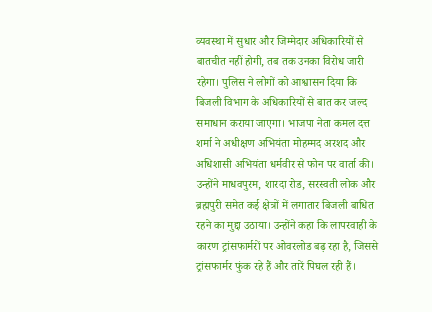व्यवस्था में सुधार और जिम्मेदार अधिकारियों से बातचीत नहीं होगी, तब तक उनका विरोध जारी रहेगा। पुलिस ने लोगों को आश्वासन दिया कि बिजली विभाग के अधिकारियों से बात कर जल्द समाधान कराया जाएगा। भाजपा नेता कमल दत्त शर्मा ने अधीक्षण अभियंता मोहम्मद अरशद और अधिशासी अभियंता धर्मवीर से फोन पर वार्ता की। उन्होंने माधवपुरम, शारदा रोड, सरस्वती लोक और ब्रह्मपुरी समेत कई क्षेत्रों में लगातार बिजली बाधित रहने का मुद्दा उठाया। उन्होंने कहा कि लापरवाही के कारण ट्रांसफार्मरों पर ओवरलोड बढ़ रहा है, जिससे ट्रांसफार्मर फुंक रहे हैं और तारें पिघल रही हैं।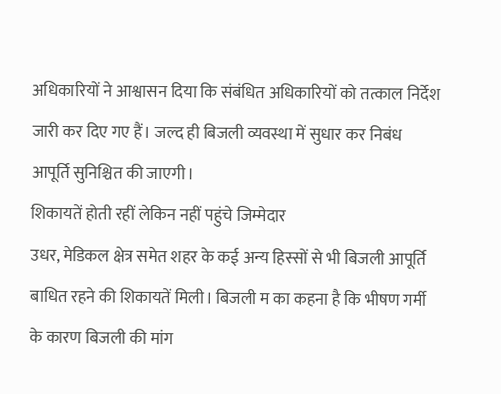अधिकारियों ने आश्वासन दिया कि संबंधित अधिकारियों को तत्काल निर्देश जारी कर दिए गए हैं। जल्द ही बिजली व्यवस्था में सुधार कर निबंध आपूर्ति सुनिश्चित की जाएगी।
शिकायतें होती रहीं लेकिन नहीं पहुंचे जिम्मेदार
उधर, मेडिकल क्षेत्र समेत शहर के कई अन्य हिस्सों से भी बिजली आपूर्ति बाधित रहने की शिकायतें मिली। बिजली म का कहना है कि भीषण गर्मी के कारण बिजली की मांग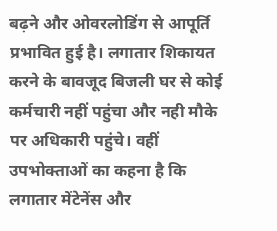बढ़ने और ओवरलोडिंग से आपूर्ति प्रभावित हुई है। लगातार शिकायत करने के बावजूद बिजली घर से कोई कर्मचारी नहीं पहुंचा और नही मौके पर अधिकारी पहुंचे। वहीं उपभोक्ताओं का कहना है कि लगातार मेंटेनेंस और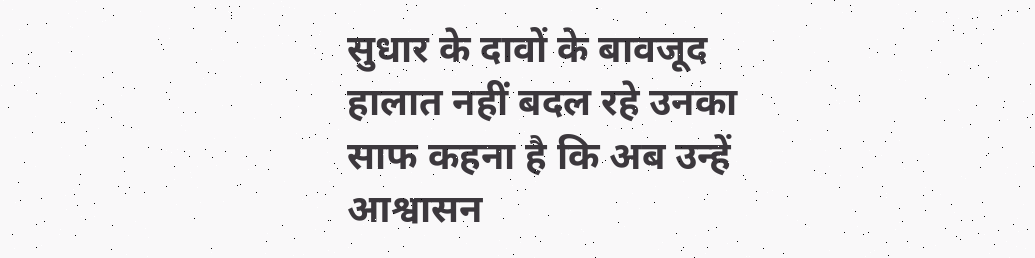सुधार के दावों के बावजूद हालात नहीं बदल रहे उनका साफ कहना है कि अब उन्हें आश्वासन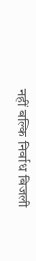नहीं बल्कि निर्वाध बिजली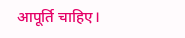आपूर्ति चाहिए।